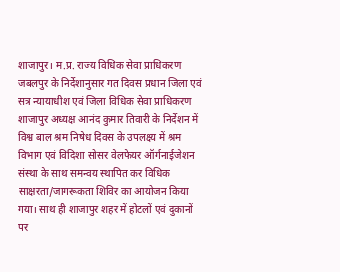शाजापुर। म.प्र. राज्य विधिक सेवा प्राधिकरण जबलपुर के निर्देशानुसार गत दिवस प्रधान जिला एवं सत्र न्यायाधीश एवं जिला विधिक सेवा प्राधिकरण शाजापुर अध्यक्ष आनंद कुमार तिवारी के निर्देशन में विश्व बाल श्रम निषेध दिवस के उपलक्ष्य में श्रम विभाग एवं विदिशा सोसर वेलफेयर ऑर्गनाईजेशन संस्था के साथ समन्वय स्थापित कर विधिक साक्षरता/जागरूकता शिविर का आयोजन किया गया। साथ ही शाजापुर शहर में होटलों एवं दुकानों पर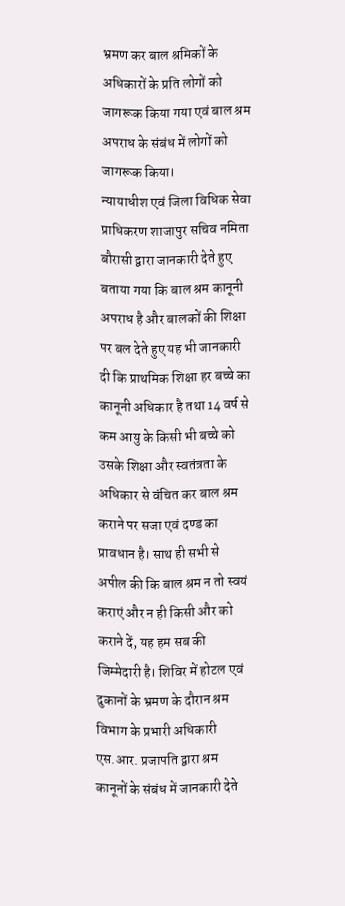भ्रमण कर बाल श्रमिकों के अधिकारों के प्रति लोगों को जागरूक किया गया एवं बाल श्रम अपराध के संबंध में लोगों को जागरूक किया।
न्यायाधीश एवं जिला विधिक सेवा प्राधिकरण शाजापुर सचिव नमिता बौरासी द्वारा जानकारी देते हुए बताया गया कि बाल श्रम कानूनी अपराध है और बालकों की शिक्षा पर बल देते हुए यह भी जानकारी दी कि प्राथमिक शिक्षा हर बच्चे का कानूनी अधिकार है तथा 14 वर्ष से कम आयु के किसी भी बच्चे को उसके शिक्षा और स्वतंत्रता के अधिकार से वंचित कर बाल श्रम कराने पर सजा एवं दण्ड का प्रावधान है। साथ ही सभी से अपील की कि बाल श्रम न तो स्वयं कराएं और न ही किसी और को कराने दें, यह हम सब की जिम्मेदारी है। शिविर में होटल एवं दुकानों के भ्रमण के दौरान श्रम विभाग के प्रभारी अधिकारी एस.आर. प्रजापति द्वारा श्रम कानूनों के संबंध में जानकारी देते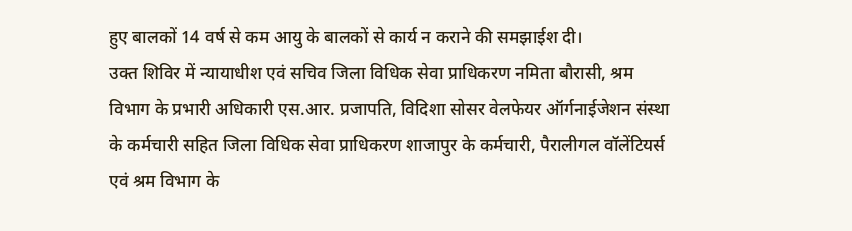हुए बालकों 14 वर्ष से कम आयु के बालकों से कार्य न कराने की समझाईश दी।
उक्त शिविर में न्यायाधीश एवं सचिव जिला विधिक सेवा प्राधिकरण नमिता बौरासी, श्रम विभाग के प्रभारी अधिकारी एस.आर. प्रजापति, विदिशा सोसर वेलफेयर ऑर्गनाईजेशन संस्था के कर्मचारी सहित जिला विधिक सेवा प्राधिकरण शाजापुर के कर्मचारी, पैरालीगल वॉलेंटियर्स एवं श्रम विभाग के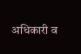अधिकारी व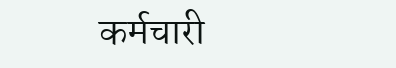कर्मचारी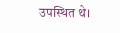उपस्थित थे।